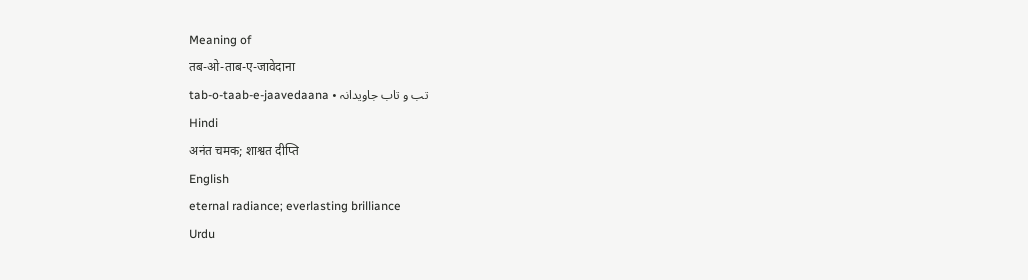Meaning of
तब-ओ-ताब-ए-जावेदाना
tab-o-taab-e-jaavedaana • تب و تاب جاویدانہ
Hindi
अनंत चमक; शाश्वत दीप्ति
English
eternal radiance; everlasting brilliance
Urdu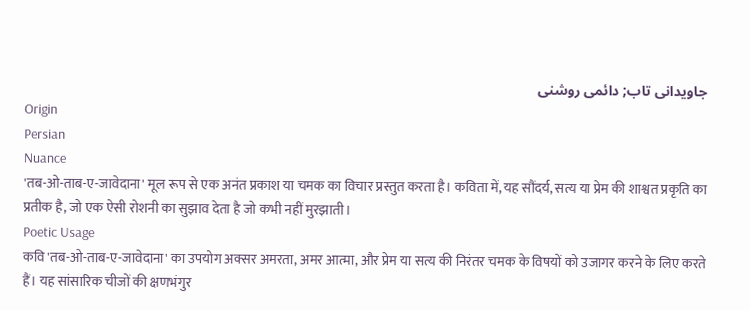جاویدانی تاب; دائمی روشنی
Origin
Persian
Nuance
'तब-ओ-ताब-ए-जावेदाना' मूल रूप से एक अनंत प्रकाश या चमक का विचार प्रस्तुत करता है। कविता में, यह सौंदर्य, सत्य या प्रेम की शाश्वत प्रकृति का प्रतीक है, जो एक ऐसी रोशनी का सुझाव देता है जो कभी नहीं मुरझाती।
Poetic Usage
कवि 'तब-ओ-ताब-ए-जावेदाना' का उपयोग अक्सर अमरता, अमर आत्मा, और प्रेम या सत्य की निरंतर चमक के विषयों को उजागर करने के लिए करते हैं। यह सांसारिक चीजों की क्षणभंगुर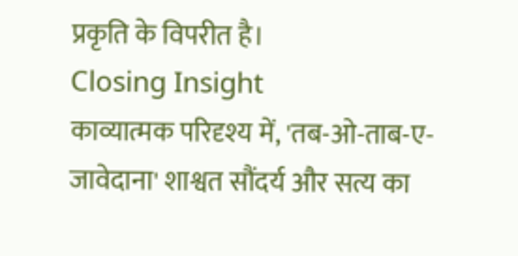प्रकृति के विपरीत है।
Closing Insight
काव्यात्मक परिदृश्य में, 'तब-ओ-ताब-ए-जावेदाना' शाश्वत सौंदर्य और सत्य का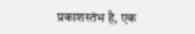प्रकाशस्तंभ है, एक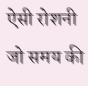ऐसी रोशनी जो समय की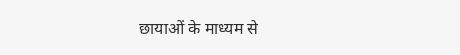छायाओं के माध्यम से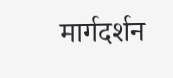मार्गदर्शन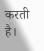करती है।